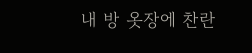내 방 옷장에 찬란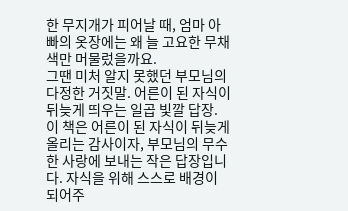한 무지개가 피어날 때, 엄마 아빠의 옷장에는 왜 늘 고요한 무채색만 머물렀을까요.
그땐 미처 알지 못했던 부모님의 다정한 거짓말. 어른이 된 자식이 뒤늦게 띄우는 일곱 빛깔 답장.
이 책은 어른이 된 자식이 뒤늦게 올리는 감사이자, 부모님의 무수한 사랑에 보내는 작은 답장입니다. 자식을 위해 스스로 배경이 되어주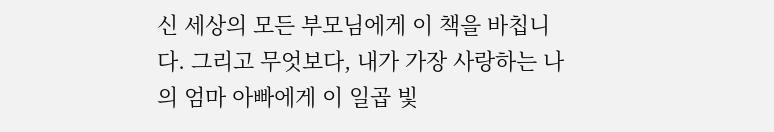신 세상의 모든 부모님에게 이 책을 바칩니다. 그리고 무엇보다, 내가 가장 사랑하는 나의 엄마 아빠에게 이 일곱 빛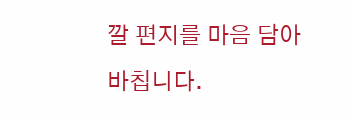깔 편지를 마음 담아 바칩니다.